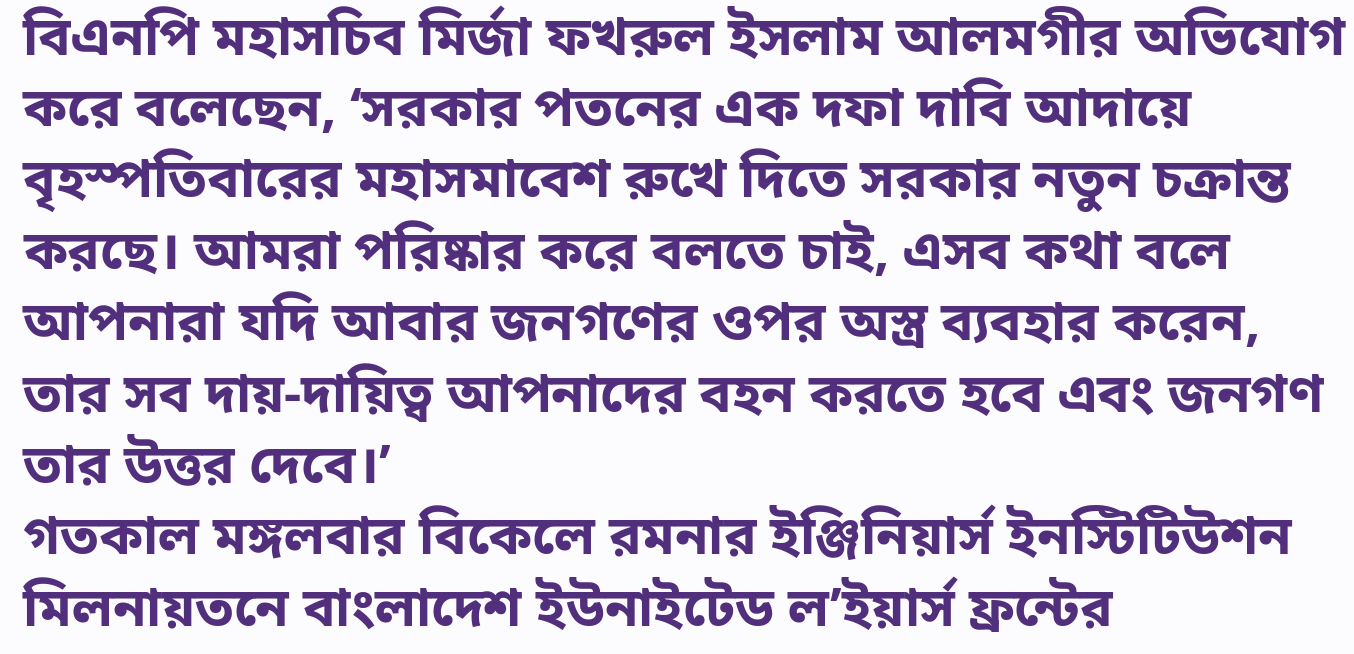বিএনপি মহাসচিব মির্জা ফখরুল ইসলাম আলমগীর অভিযোগ করে বলেছেন, ‘সরকার পতনের এক দফা দাবি আদায়ে বৃহস্পতিবারের মহাসমাবেশ রুখে দিতে সরকার নতুন চক্রান্ত করছে। আমরা পরিষ্কার করে বলতে চাই, এসব কথা বলে আপনারা যদি আবার জনগণের ওপর অস্ত্র ব্যবহার করেন, তার সব দায়-দায়িত্ব আপনাদের বহন করতে হবে এবং জনগণ তার উত্তর দেবে।’
গতকাল মঙ্গলবার বিকেলে রমনার ইঞ্জিনিয়ার্স ইনস্টিটিউশন মিলনায়তনে বাংলাদেশ ইউনাইটেড ল’ইয়ার্স ফ্রন্টের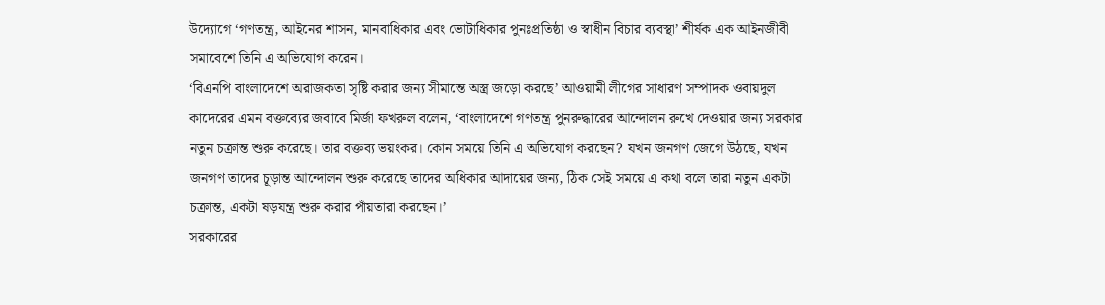উদ্যোগে ‘গণতন্ত্র, আইনের শাসন, মানবাধিকার এবং ভোটাধিকার পুনঃপ্রতিষ্ঠা ও স্বাধীন বিচার ব্যবস্থা’ শীর্ষক এক আইনজীবী সমাবেশে তিনি এ অভিযোগ করেন।
‘বিএনপি বাংলাদেশে অরাজকতা সৃষ্টি করার জন্য সীমান্তে অস্ত্র জড়ো করছে’ আওয়ামী লীগের সাধারণ সম্পাদক ওবায়দুল কাদেরের এমন বক্তব্যের জবাবে মির্জা ফখরুল বলেন, ‘বাংলাদেশে গণতন্ত্র পুনরুদ্ধারের আন্দোলন রুখে দেওয়ার জন্য সরকার নতুন চক্রান্ত শুরু করেছে। তার বক্তব্য ভয়ংকর। কোন সময়ে তিনি এ অভিযোগ করছেন? যখন জনগণ জেগে উঠছে, যখন জনগণ তাদের চূড়ান্ত আন্দোলন শুরু করেছে তাদের অধিকার আদায়ের জন্য, ঠিক সেই সময়ে এ কথা বলে তারা নতুন একটা চক্রান্ত, একটা ষড়যন্ত্র শুরু করার পাঁয়তারা করছেন।’
সরকারের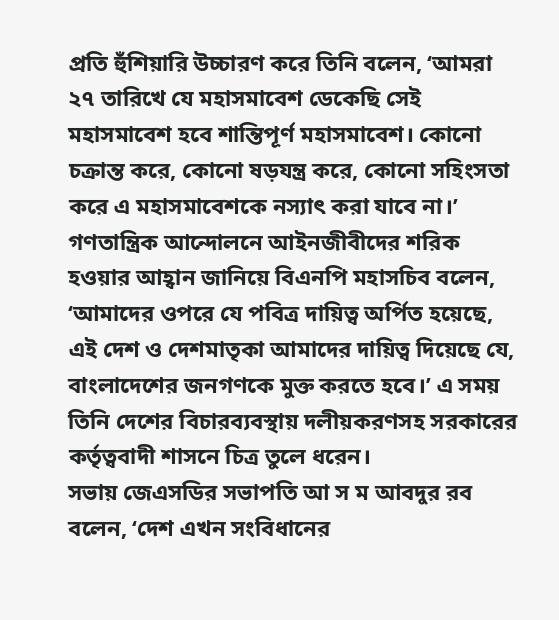প্রতি হুঁশিয়ারি উচ্চারণ করে তিনি বলেন, ‘আমরা ২৭ তারিখে যে মহাসমাবেশ ডেকেছি সেই মহাসমাবেশ হবে শান্তিপূর্ণ মহাসমাবেশ। কোনো চক্রান্ত করে, কোনো ষড়যন্ত্র করে, কোনো সহিংসতা করে এ মহাসমাবেশকে নস্যাৎ করা যাবে না।’
গণতান্ত্রিক আন্দোলনে আইনজীবীদের শরিক হওয়ার আহ্বান জানিয়ে বিএনপি মহাসচিব বলেন, ‘আমাদের ওপরে যে পবিত্র দায়িত্ব অর্পিত হয়েছে, এই দেশ ও দেশমাতৃকা আমাদের দায়িত্ব দিয়েছে যে, বাংলাদেশের জনগণকে মুক্ত করতে হবে।’ এ সময় তিনি দেশের বিচারব্যবস্থায় দলীয়করণসহ সরকারের কর্তৃত্ববাদী শাসনে চিত্র তুলে ধরেন।
সভায় জেএসডির সভাপতি আ স ম আবদুর রব বলেন, ‘দেশ এখন সংবিধানের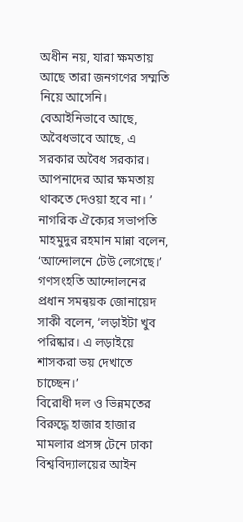অধীন নয়, যারা ক্ষমতায় আছে তারা জনগণের সম্মতি নিয়ে আসেনি। বেআইনিভাবে আছে, অবৈধভাবে আছে, এ সরকার অবৈধ সরকার। আপনাদের আর ক্ষমতায় থাকতে দেওয়া হবে না। ’
নাগরিক ঐক্যের সভাপতি মাহমুদুর রহমান মান্না বলেন, ‘আন্দোলনে টেউ লেগেছে।’
গণসংহতি আন্দোলনের প্রধান সমন্বয়ক জোনায়েদ সাকী বলেন, ‘লড়াইটা খুব পরিষ্কার। এ লড়াইয়ে শাসকরা ভয় দেখাতে চাচ্ছেন।’
বিরোধী দল ও ভিন্নমতের বিরুদ্ধে হাজার হাজার মামলার প্রসঙ্গ টেনে ঢাকা বিশ্ববিদ্যালয়ের আইন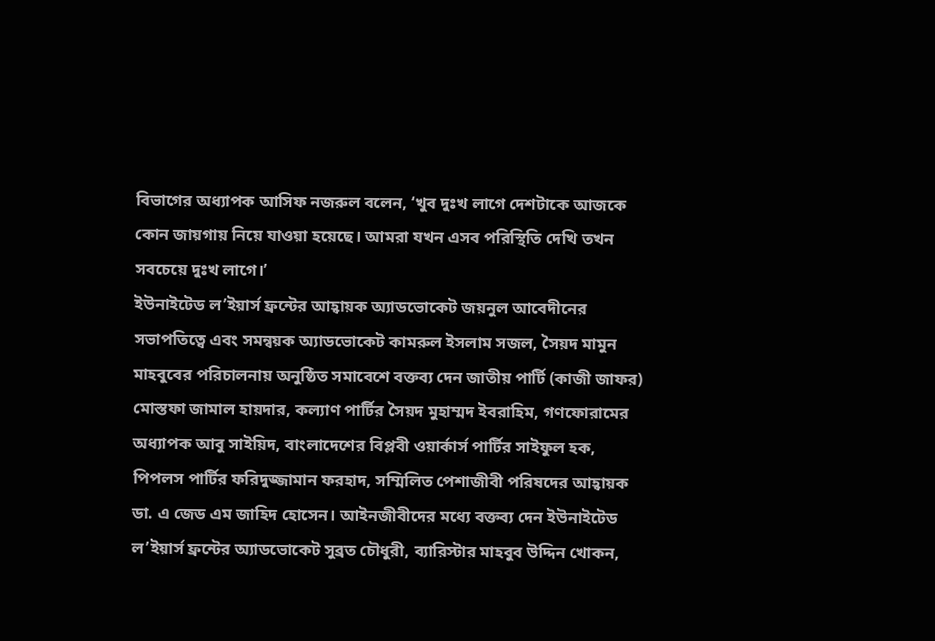বিভাগের অধ্যাপক আসিফ নজরুল বলেন, ‘খুব দুঃখ লাগে দেশটাকে আজকে কোন জায়গায় নিয়ে যাওয়া হয়েছে। আমরা যখন এসব পরিস্থিতি দেখি তখন সবচেয়ে দুঃখ লাগে।’
ইউনাইটেড ল’ইয়ার্স ফ্রন্টের আহ্বায়ক অ্যাডভোকেট জয়নুল আবেদীনের সভাপতিত্বে এবং সমন্বয়ক অ্যাডভোকেট কামরুল ইসলাম সজল, সৈয়দ মামুন মাহবুবের পরিচালনায় অনুষ্ঠিত সমাবেশে বক্তব্য দেন জাতীয় পার্টি (কাজী জাফর) মোস্তফা জামাল হায়দার, কল্যাণ পার্টির সৈয়দ মুহাম্মদ ইবরাহিম, গণফোরামের অধ্যাপক আবু সাইয়িদ, বাংলাদেশের বিপ্লবী ওয়ার্কার্স পার্টির সাইফুল হক, পিপলস পার্টির ফরিদুজ্জামান ফরহাদ, সম্মিলিত পেশাজীবী পরিষদের আহ্বায়ক ডা. এ জেড এম জাহিদ হোসেন। আইনজীবীদের মধ্যে বক্তব্য দেন ইউনাইটেড ল’ইয়ার্স ফ্রন্টের অ্যাডভোকেট সুব্রত চৌধুরী, ব্যারিস্টার মাহবুব উদ্দিন খোকন,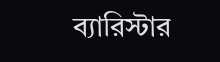ব্যারিস্টার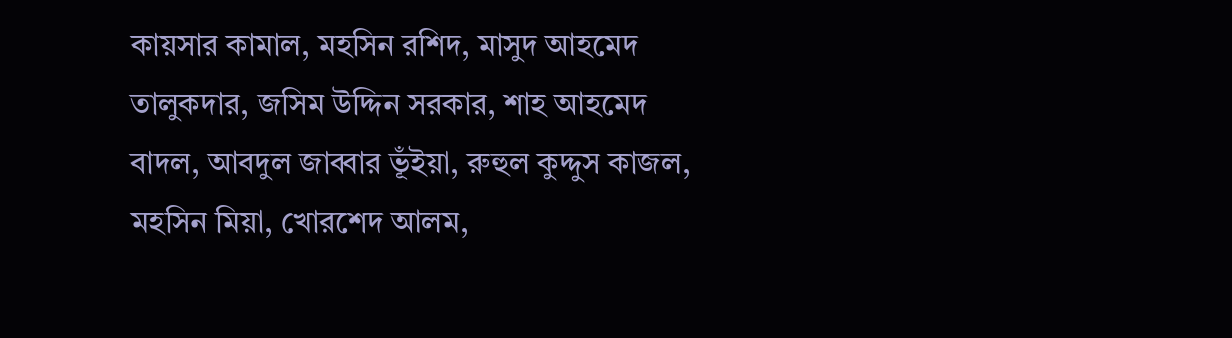কায়সার কামাল, মহসিন রশিদ, মাসুদ আহমেদ তালুকদার, জসিম উদ্দিন সরকার, শাহ আহমেদ বাদল, আবদুল জাব্বার ভূঁইয়া, রুহুল কুদ্দুস কাজল, মহসিন মিয়া, খোরশেদ আলম,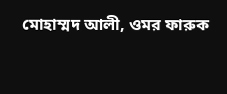মোহাম্মদ আলী, ওমর ফারুক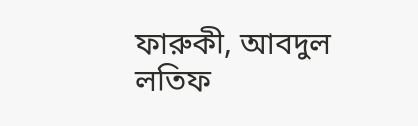ফারুকী, আবদুল লতিফ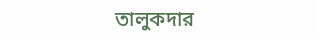তালুকদার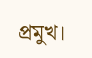প্রমুখ।